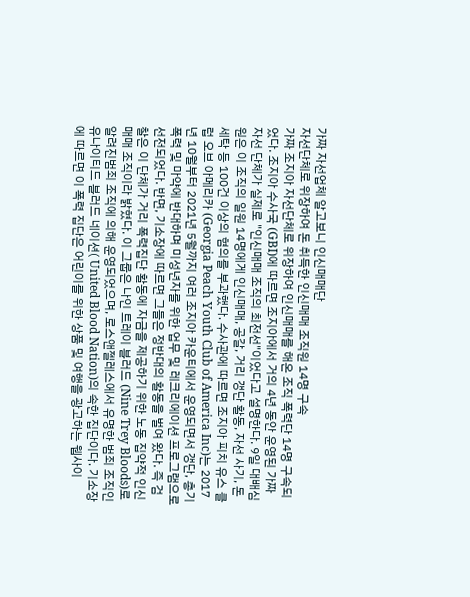가짜 자선업체 알고보니 인신매매단
자선단체로 위장하여 돈 취득한 인신매매 조직원 14명 구속
가짜 조지아 자선단체로 위장하여 인신매매를 해온 조직 폭력단 14명 구속되었다. 조지아 수사국 (GBI)에 따르면 조지아에서 거의 4년 동안 운영된 가짜 자선 단체가 실제로 "인신매매 조직의 최전선"이었다고 설명한다. 9일 대배심원은 이 조직의 일원 14명에게 인신매매, 공갈, 거리 갱단 활동, 자선 사기, 돈세탁 등 100건 이상의 혐의를 부과했다. 수사관에 따르면 조지아 피치 유스 클럽 오브 아메리카 (Georgia Peach Youth Club of America Inc)는 2017년 10월부터 2021년 5월까지 여러 조지아 카운티에서 운영되면서 갱단, 총기 폭력 및 마약에 반대하며 미성년자를 위한 업무 및 레크리에이션 프로그램으로 선전되었다. 반면, 기소장에 따르면 그들은 정반대의 활동을 벌여 왔다. 즉 검찰은 이 단체가 거리 폭력집단 활동에 자금을 제공하기 위한 노동 집약적 인신매매 조직이라 밝혔다. 이 그룹은 나인 트레이 블러드 (Nine Trey Bloods)로 알려진범죄 조직에 의해 운영되었으며, 로스앤젤레스에서 유명한 범죄 조직인 유나이티드 블러드 네이션( United Blood Nation)의 속한 집단이다. 기소장에 따르면 이 폭력 집단은 어린이를 위한 상품 및 여행을 광고하는 웹사이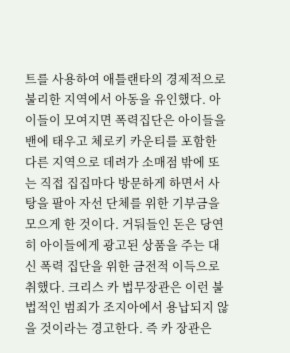트를 사용하여 애틀랜타의 경제적으로 불리한 지역에서 아동을 유인했다. 아이들이 모여지면 폭력집단은 아이들을 밴에 태우고 체로키 카운티를 포함한 다른 지역으로 데려가 소매점 밖에 또는 직접 집집마다 방문하게 하면서 사탕을 팔아 자선 단체를 위한 기부금을 모으게 한 것이다. 거둬들인 돈은 당연히 아이들에게 광고된 상품을 주는 대신 폭력 집단을 위한 금전적 이득으로 취했다. 크리스 카 법무장관은 이런 불법적인 범죄가 조지아에서 용납되지 않을 것이라는 경고한다. 즉 카 장관은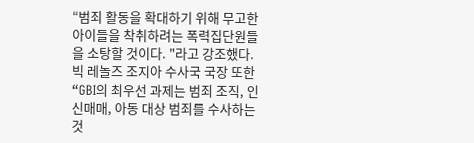“범죄 활동을 확대하기 위해 무고한 아이들을 착취하려는 폭력집단원들을 소탕할 것이다. "라고 강조했다. 빅 레놀즈 조지아 수사국 국장 또한 “GBI의 최우선 과제는 범죄 조직, 인신매매, 아동 대상 범죄를 수사하는 것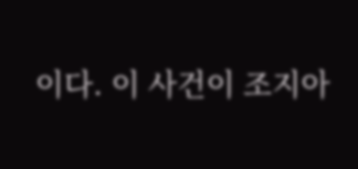이다. 이 사건이 조지아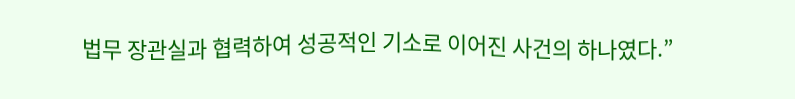법무 장관실과 협력하여 성공적인 기소로 이어진 사건의 하나였다.”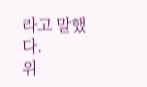라고 말했다.
위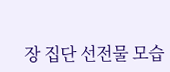장 집단 선전물 모습